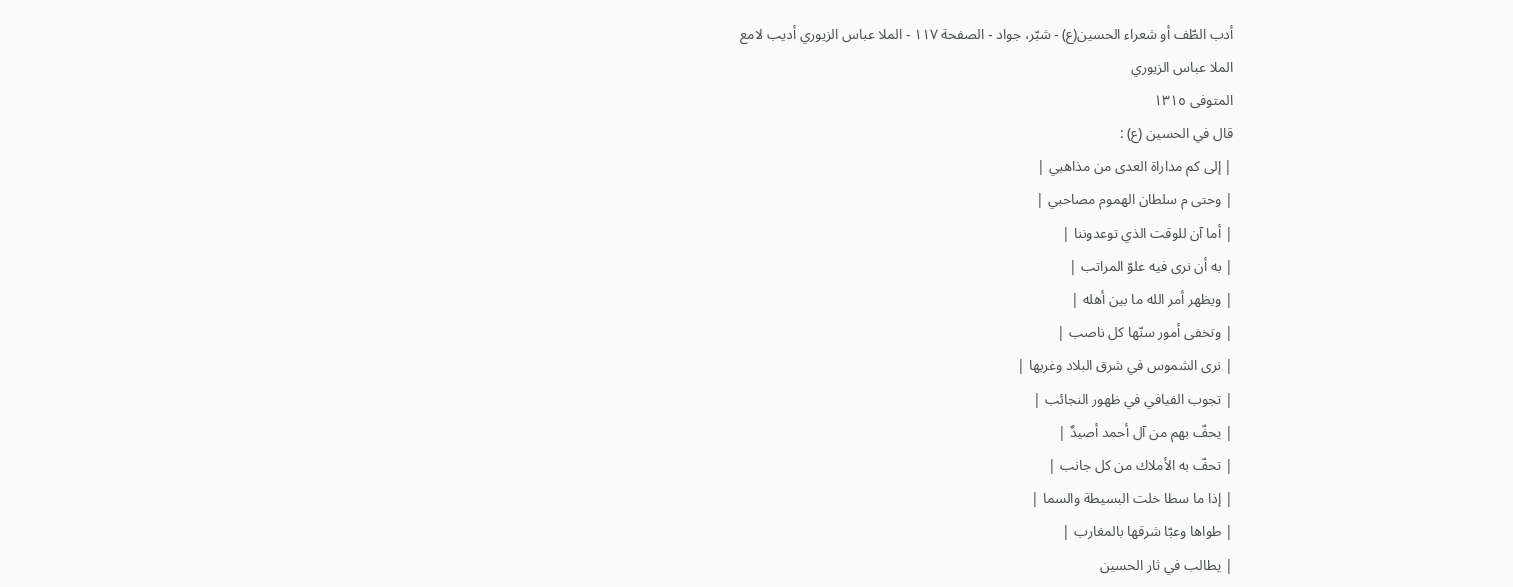أدب الطّف أو شعراء الحسين(ع) - شبّر، جواد - الصفحة ١١٧ - الملا عباس الزيوري أديب لامع
الملا عباس الزيوري
المتوفى ١٣١٥
قال في الحسين (ع) :
| إلى كم مداراة العدى من مذاهبي |
| وحتى م سلطان الهموم مصاحبي |
| أما آن للوقت الذي توعدوننا |
| به أن نرى فيه علوّ المراتب |
| ويظهر أمر الله ما بين أهله |
| وتخفى أمور سنّها كل ناصب |
| نرى الشموس في شرق البلاد وغربها |
| تجوب الفيافي في ظهور النجائب |
| يحفّ بهم من آل أحمد أصيدٌ |
| تحفّ به الأملاك من كل جانب |
| إذا ما سطا خلت البسيطة والسما |
| طواها وعبّا شرقها بالمغارب |
| يطالب في ثار الحسين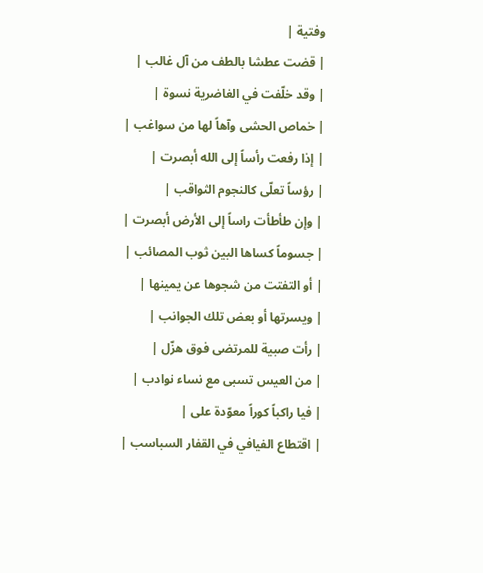وفتية |
| قضت عطشا بالطف من آل غالب |
| وقد خلّفت في الغاضرية نسوة |
| خماص الحشى وآهاً لها من سواغب |
| إذا رفعت رأساً إلى الله أبصرت |
| رؤساً تعلّى كالنجوم الثواقب |
| وإن طأطأت راساً إلى الأرض أبصرت |
| جسوماً كساها البين ثوب المصائب |
| أو التفتت من شجوها عن يمينها |
| ويسرتها أو بعض تلك الجوانب |
| رأت صبية للمرتضى فوق هزّل |
| من العيس تسبى مع نساء نوادب |
| فيا راكباً كوراً معوّدة على |
| اقتطاع الفيافي في القفار السباسب |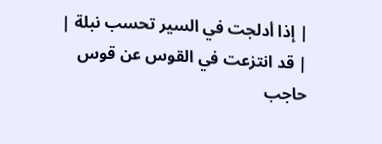| إذا أدلجت في السير تحسب نبلة |
| قد انتزعت في القوس عن قوس حاجب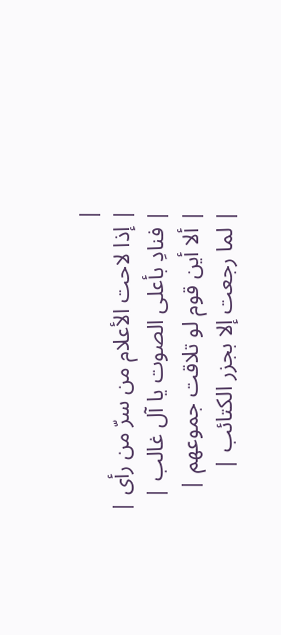|
| إذا لاحت الأعلام من سرّ من رأى |
| فنادِ بأعلى الصوت يا آل غالب |
| ألا أين قوم لو تلاقت جموعهم |
| لما رجعت إلا بجزر الكتائب |